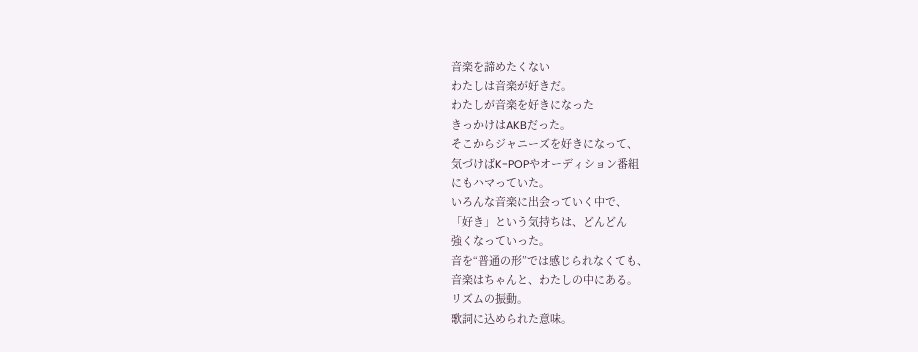音楽を諦めたくない
わたしは音楽が好きだ。
わたしが音楽を好きになった
きっかけはAKBだった。
そこからジャニーズを好きになって、
気づけばK-POPやオーディション番組
にもハマっていた。
いろんな音楽に出会っていく中で、
「好き」という気持ちは、どんどん
強くなっていった。
音を“普通の形”では感じられなくても、
音楽はちゃんと、わたしの中にある。
リズムの振動。
歌詞に込められた意味。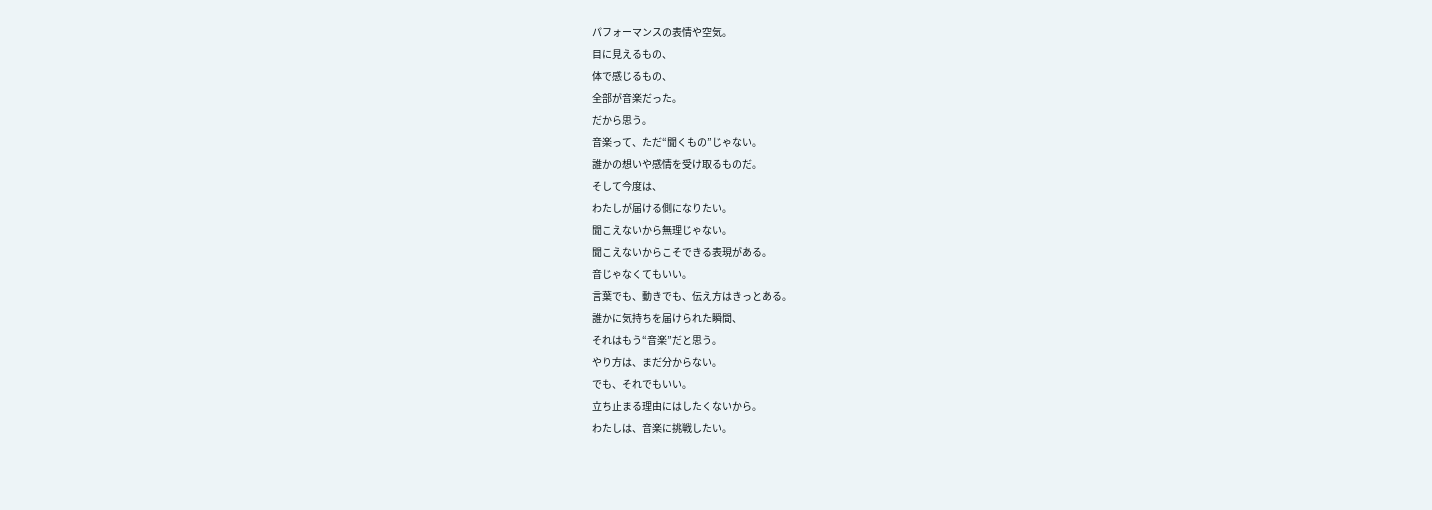パフォーマンスの表情や空気。
目に見えるもの、
体で感じるもの、
全部が音楽だった。
だから思う。
音楽って、ただ“聞くもの”じゃない。
誰かの想いや感情を受け取るものだ。
そして今度は、
わたしが届ける側になりたい。
聞こえないから無理じゃない。
聞こえないからこそできる表現がある。
音じゃなくてもいい。
言葉でも、動きでも、伝え方はきっとある。
誰かに気持ちを届けられた瞬間、
それはもう“音楽”だと思う。
やり方は、まだ分からない。
でも、それでもいい。
立ち止まる理由にはしたくないから。
わたしは、音楽に挑戦したい。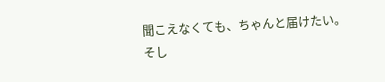聞こえなくても、ちゃんと届けたい。
そし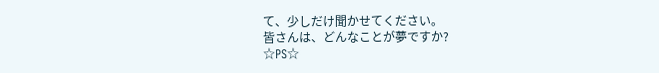て、少しだけ聞かせてください。
皆さんは、どんなことが夢ですか?
☆PS☆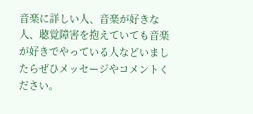音楽に詳しい人、音楽が好きな人、聴覚障害を抱えていても音楽が好きでやっている人などいましたらぜひメッセージやコメントください。